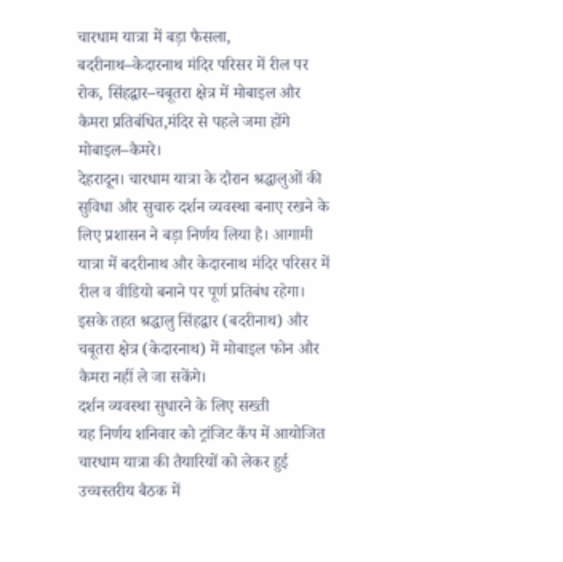चारधाम यात्रा में बड़ा फैसला, बदरीनाथ–केदारनाथ मंदिर परिसर में रील पर रोक, सिंहद्वार–चबूतरा क्षेत्र में मोबाइल और कैमरा प्रतिबंधित,मंदिर से पहले जमा होंगे मोबाइल–कैमरे।
देहरादून। चारधाम यात्रा के दौरान श्रद्धालुओं की सुविधा और सुचारु दर्शन व्यवस्था बनाए रखने के लिए प्रशासन ने बड़ा निर्णय लिया है। आगामी यात्रा में बदरीनाथ और केदारनाथ मंदिर परिसर में रील व वीडियो बनाने पर पूर्ण प्रतिबंध रहेगा। इसके तहत श्रद्धालु सिंहद्वार (बदरीनाथ) और चबूतरा क्षेत्र (केदारनाथ) में मोबाइल फोन और कैमरा नहीं ले जा सकेंगे।
दर्शन व्यवस्था सुधारने के लिए सख्ती
यह निर्णय शनिवार को ट्रांजिट कैंप में आयोजित चारधाम यात्रा की तैयारियों को लेकर हुई उच्चस्तरीय बैठक में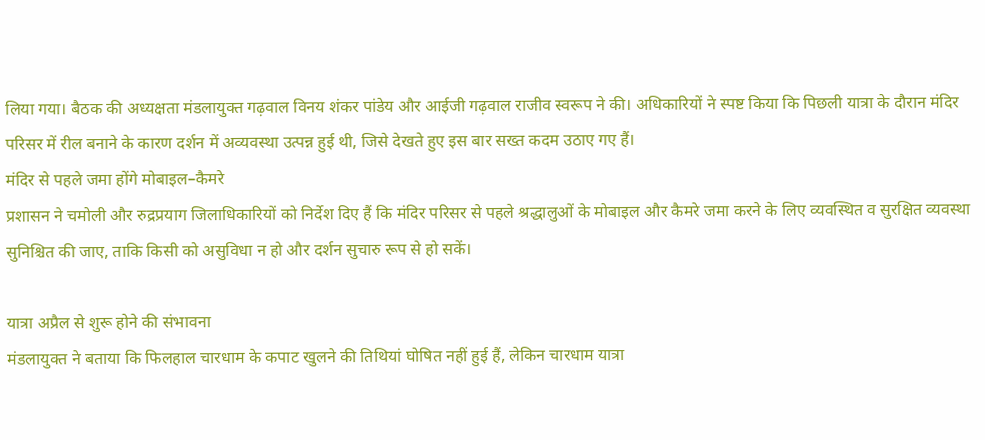लिया गया। बैठक की अध्यक्षता मंडलायुक्त गढ़वाल विनय शंकर पांडेय और आईजी गढ़वाल राजीव स्वरूप ने की। अधिकारियों ने स्पष्ट किया कि पिछली यात्रा के दौरान मंदिर परिसर में रील बनाने के कारण दर्शन में अव्यवस्था उत्पन्न हुई थी, जिसे देखते हुए इस बार सख्त कदम उठाए गए हैं।
मंदिर से पहले जमा होंगे मोबाइल–कैमरे
प्रशासन ने चमोली और रुद्रप्रयाग जिलाधिकारियों को निर्देश दिए हैं कि मंदिर परिसर से पहले श्रद्धालुओं के मोबाइल और कैमरे जमा करने के लिए व्यवस्थित व सुरक्षित व्यवस्था सुनिश्चित की जाए, ताकि किसी को असुविधा न हो और दर्शन सुचारु रूप से हो सकें।

यात्रा अप्रैल से शुरू होने की संभावना
मंडलायुक्त ने बताया कि फिलहाल चारधाम के कपाट खुलने की तिथियां घोषित नहीं हुई हैं, लेकिन चारधाम यात्रा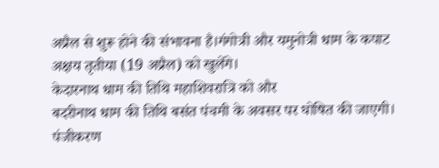अप्रैल से शुरू होने की संभावना है।गंगोत्री और यमुनोत्री धाम के कपाट अक्षय तृतीया (19 अप्रैल) को खुलेंगे।
केदारनाथ धाम की तिथि महाशिवरात्रि को और
बदरीनाथ धाम की तिथि बसंत पंचमी के अवसर पर घोषित की जाएगी।
पंजीकरण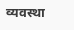व्यवस्था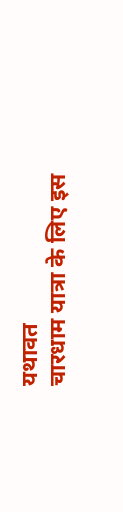यथावत
चारधाम यात्रा के लिए इस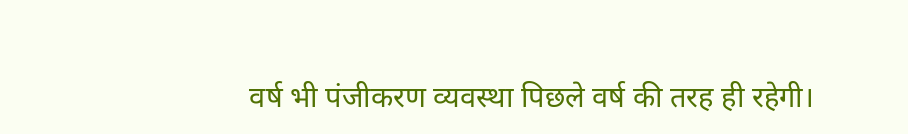वर्ष भी पंजीकरण व्यवस्था पिछले वर्ष की तरह ही रहेगी।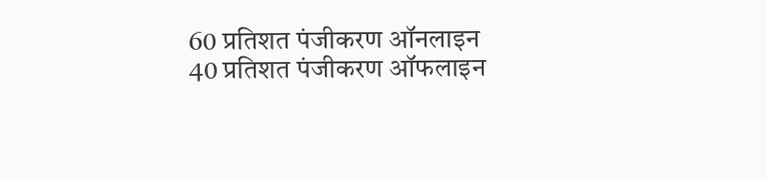60 प्रतिशत पंजीकरण ऑनलाइन
40 प्रतिशत पंजीकरण ऑफलाइन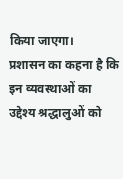किया जाएगा।
प्रशासन का कहना है कि इन व्यवस्थाओं का उद्देश्य श्रद्धालुओं को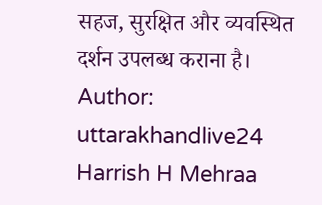सहज, सुरक्षित और व्यवस्थित दर्शन उपलब्ध कराना है।
Author: uttarakhandlive24
Harrish H Mehraa